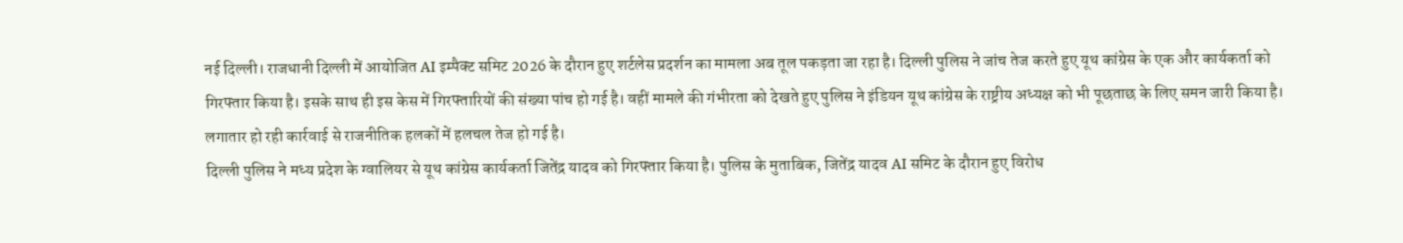नई दिल्ली। राजधानी दिल्ली में आयोजित AI इम्पैक्ट समिट 2026 के दौरान हुए शर्टलेस प्रदर्शन का मामला अब तूल पकड़ता जा रहा है। दिल्ली पुलिस ने जांच तेज करते हुए यूथ कांग्रेस के एक और कार्यकर्ता को गिरफ्तार किया है। इसके साथ ही इस केस में गिरफ्तारियों की संख्या पांच हो गई है। वहीं मामले की गंभीरता को देखते हुए पुलिस ने इंडियन यूथ कांग्रेस के राष्ट्रीय अध्यक्ष को भी पूछताछ के लिए समन जारी किया है। लगातार हो रही कार्रवाई से राजनीतिक हलकों में हलचल तेज हो गई है।
दिल्ली पुलिस ने मध्य प्रदेश के ग्वालियर से यूथ कांग्रेस कार्यकर्ता जितेंद्र यादव को गिरफ्तार किया है। पुलिस के मुताबिक, जितेंद्र यादव AI समिट के दौरान हुए विरोध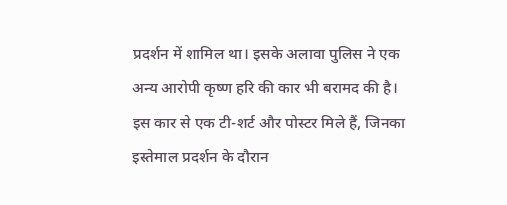प्रदर्शन में शामिल था। इसके अलावा पुलिस ने एक अन्य आरोपी कृष्ण हरि की कार भी बरामद की है। इस कार से एक टी-शर्ट और पोस्टर मिले हैं, जिनका इस्तेमाल प्रदर्शन के दौरान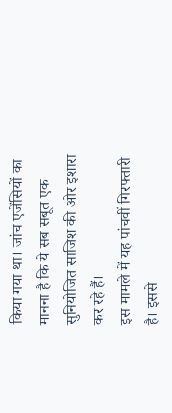किया गया था। जांच एजेंसियों का मानना है कि ये सब सबूत एक सुनियोजित साजिश की ओर इशारा कर रहे हैं।
इस मामले में यह पांचवीं गिरफ्तारी है। इससे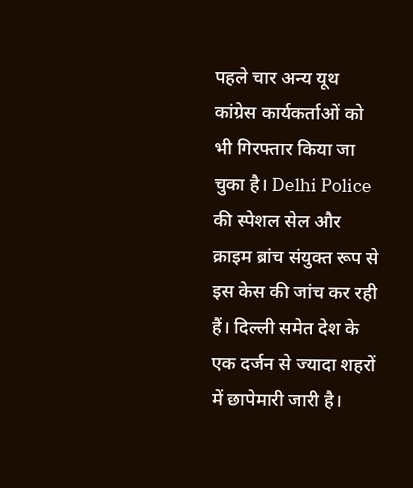पहले चार अन्य यूथ कांग्रेस कार्यकर्ताओं को भी गिरफ्तार किया जा चुका है। Delhi Police की स्पेशल सेल और क्राइम ब्रांच संयुक्त रूप से इस केस की जांच कर रही हैं। दिल्ली समेत देश के एक दर्जन से ज्यादा शहरों में छापेमारी जारी है।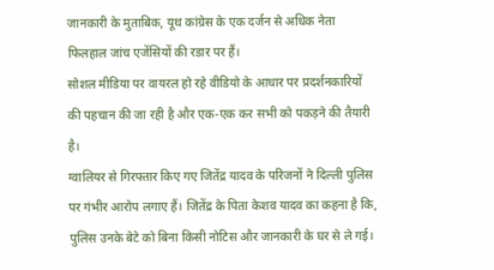जानकारी के मुताबिक, यूथ कांग्रेस के एक दर्जन से अधिक नेता फिलहाल जांच एजेंसियों की रडार पर हैं।
सोशल मीडिया पर वायरल हो रहे वीडियो के आधार पर प्रदर्शनकारियों की पहचान की जा रही है और एक-एक कर सभी को पकड़ने की तैयारी है।
ग्वालियर से गिरफ्तार किए गए जितेंद्र यादव के परिजनों ने दिल्ली पुलिस पर गंभीर आरोप लगाए हैं। जितेंद्र के पिता केशव यादव का कहना है कि, पुलिस उनके बेटे को बिना किसी नोटिस और जानकारी के घर से ले गई।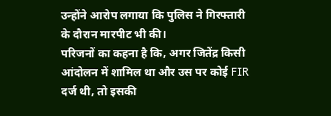उन्होंने आरोप लगाया कि पुलिस ने गिरफ्तारी के दौरान मारपीट भी की।
परिजनों का कहना है कि, अगर जितेंद्र किसी आंदोलन में शामिल था और उस पर कोई FIR दर्ज थी, तो इसकी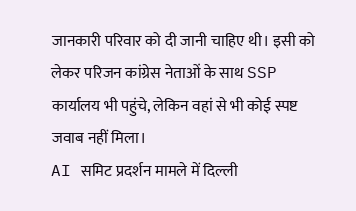जानकारी परिवार को दी जानी चाहिए थी। इसी को लेकर परिजन कांग्रेस नेताओं के साथ SSP कार्यालय भी पहुंचे, लेकिन वहां से भी कोई स्पष्ट जवाब नहीं मिला।
AI समिट प्रदर्शन मामले में दिल्ली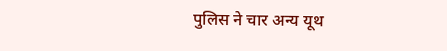पुलिस ने चार अन्य यूथ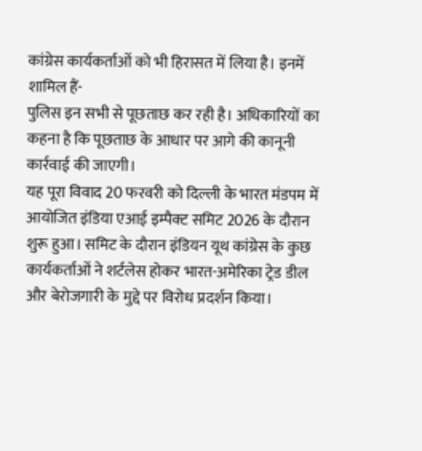कांग्रेस कार्यकर्ताओं को भी हिरासत में लिया है। इनमें शामिल हैं-
पुलिस इन सभी से पूछताछ कर रही है। अधिकारियों का कहना है कि पूछताछ के आधार पर आगे की कानूनी कार्रवाई की जाएगी।
यह पूरा विवाद 20 फरवरी को दिल्ली के भारत मंडपम में आयोजित इंडिया एआई इम्पैक्ट समिट 2026 के दौरान शुरू हुआ। समिट के दौरान इंडियन यूथ कांग्रेस के कुछ कार्यकर्ताओं ने शर्टलेस होकर भारत-अमेरिका ट्रेड डील और बेरोजगारी के मुद्दे पर विरोध प्रदर्शन किया।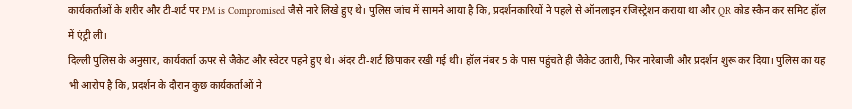कार्यकर्ताओं के शरीर और टी-शर्ट पर PM is Compromised जैसे नारे लिखे हुए थे। पुलिस जांच में सामने आया है कि, प्रदर्शनकारियों ने पहले से ऑनलाइन रजिस्ट्रेशन कराया था और QR कोड स्कैन कर समिट हॉल में एंट्री ली।
दिल्ली पुलिस के अनुसार, कार्यकर्ता ऊपर से जैकेट और स्वेटर पहने हुए थे। अंदर टी-शर्ट छिपाकर रखी गई थी। हॉल नंबर 5 के पास पहुंचते ही जैकेट उतारी, फिर नारेबाजी और प्रदर्शन शुरू कर दिया। पुलिस का यह भी आरोप है कि, प्रदर्शन के दौरान कुछ कार्यकर्ताओं ने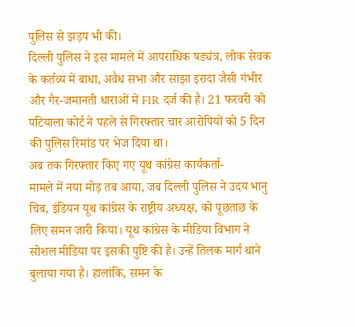पुलिस से झड़प भी की।
दिल्ली पुलिस ने इस मामले में आपराधिक षड्यंत्र, लोक सेवक के कर्तव्य में बाधा, अवैध सभा और साझा इरादा जैसी गंभीर और गैर-जमानती धाराओं में FIR दर्ज की है। 21 फरवरी को पटियाला कोर्ट ने पहले से गिरफ्तार चार आरोपियों को 5 दिन की पुलिस रिमांड पर भेज दिया था।
अब तक गिरफ्तार किए गए यूथ कांग्रेस कार्यकर्ता-
मामले में नया मोड़ तब आया, जब दिल्ली पुलिस ने उदय भानु चिब, इंडियन यूथ कांग्रेस के राष्ट्रीय अध्यक्ष, को पूछताछ के लिए समन जारी किया। यूथ कांग्रेस के मीडिया विभाग ने सोशल मीडिया पर इसकी पुष्टि की है। उन्हें तिलक मार्ग थाने बुलाया गया है। हालांकि, समन के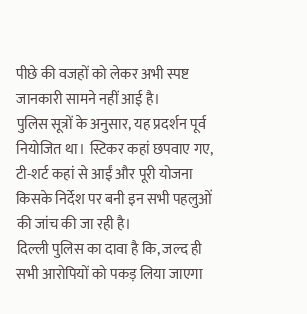पीछे की वजहों को लेकर अभी स्पष्ट जानकारी सामने नहीं आई है।
पुलिस सूत्रों के अनुसार, यह प्रदर्शन पूर्व नियोजित था। स्टिकर कहां छपवाए गए, टी-शर्ट कहां से आईं और पूरी योजना किसके निर्देश पर बनी इन सभी पहलुओं की जांच की जा रही है।
दिल्ली पुलिस का दावा है कि, जल्द ही सभी आरोपियों को पकड़ लिया जाएगा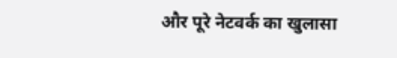और पूरे नेटवर्क का खुलासा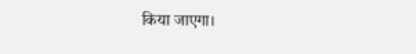किया जाएगा।